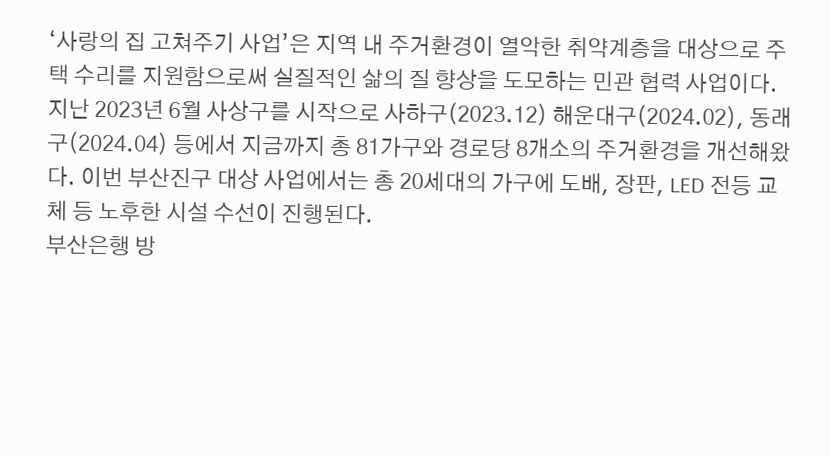‘사랑의 집 고쳐주기 사업’은 지역 내 주거환경이 열악한 취약계층을 대상으로 주택 수리를 지원함으로써 실질적인 삶의 질 향상을 도모하는 민관 협력 사업이다. 지난 2023년 6월 사상구를 시작으로 사하구(2023.12) 해운대구(2024.02), 동래구(2024.04) 등에서 지금까지 총 81가구와 경로당 8개소의 주거환경을 개선해왔다. 이번 부산진구 대상 사업에서는 총 20세대의 가구에 도배, 장판, LED 전등 교체 등 노후한 시설 수선이 진행된다.
부산은행 방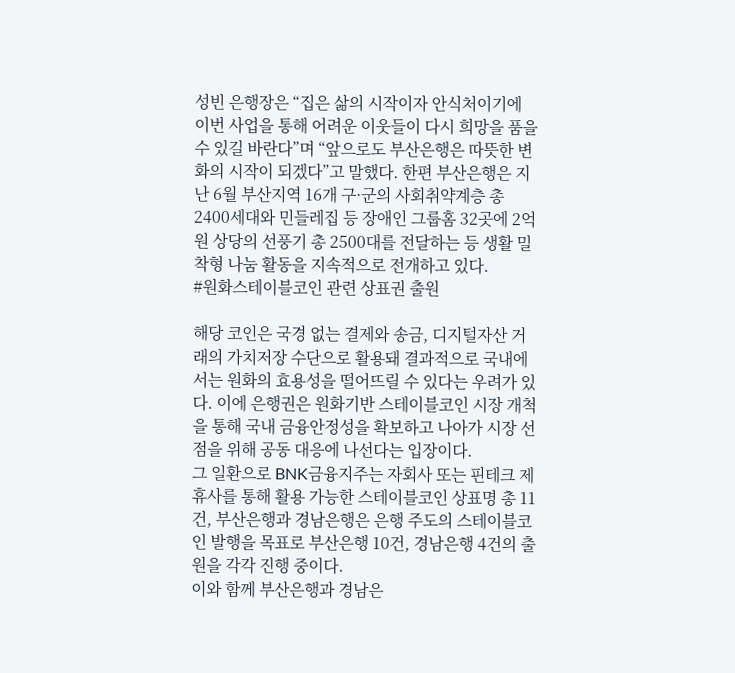성빈 은행장은 “집은 삶의 시작이자 안식처이기에 이번 사업을 통해 어려운 이웃들이 다시 희망을 품을 수 있길 바란다”며 “앞으로도 부산은행은 따뜻한 변화의 시작이 되겠다”고 말했다. 한편 부산은행은 지난 6월 부산지역 16개 구·군의 사회취약계층 총 2400세대와 민들레집 등 장애인 그룹홈 32곳에 2억 원 상당의 선풍기 총 2500대를 전달하는 등 생활 밀착형 나눔 활동을 지속적으로 전개하고 있다.
#원화스테이블코인 관련 상표권 출원

해당 코인은 국경 없는 결제와 송금, 디지털자산 거래의 가치저장 수단으로 활용돼 결과적으로 국내에서는 원화의 효용성을 떨어뜨릴 수 있다는 우려가 있다. 이에 은행권은 원화기반 스테이블코인 시장 개척을 통해 국내 금융안정성을 확보하고 나아가 시장 선점을 위해 공동 대응에 나선다는 입장이다.
그 일환으로 BNK금융지주는 자회사 또는 핀테크 제휴사를 통해 활용 가능한 스테이블코인 상표명 총 11건, 부산은행과 경남은행은 은행 주도의 스테이블코인 발행을 목표로 부산은행 10건, 경남은행 4건의 출원을 각각 진행 중이다.
이와 함께 부산은행과 경남은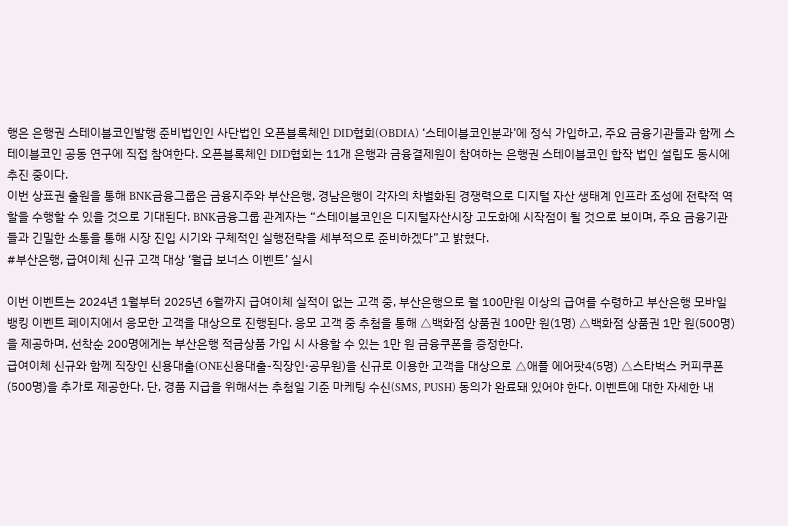행은 은행권 스테이블코인발행 준비법인인 사단법인 오픈블록체인 DID협회(OBDIA) ‘스테이블코인분과’에 정식 가입하고, 주요 금융기관들과 함께 스테이블코인 공동 연구에 직접 참여한다. 오픈블록체인 DID협회는 11개 은행과 금융결제원이 참여하는 은행권 스테이블코인 합작 법인 설립도 동시에 추진 중이다.
이번 상표권 출원을 통해 BNK금융그룹은 금융지주와 부산은행, 경남은행이 각자의 차별화된 경쟁력으로 디지털 자산 생태계 인프라 조성에 전략적 역할을 수행할 수 있을 것으로 기대된다. BNK금융그룹 관계자는 “스테이블코인은 디지털자산시장 고도화에 시작점이 될 것으로 보이며, 주요 금융기관들과 긴밀한 소통을 통해 시장 진입 시기와 구체적인 실행전략을 세부적으로 준비하겠다”고 밝혔다.
#부산은행, 급여이체 신규 고객 대상 ‘월급 보너스 이벤트’ 실시

이번 이벤트는 2024년 1월부터 2025년 6월까지 급여이체 실적이 없는 고객 중, 부산은행으로 월 100만원 이상의 급여를 수령하고 부산은행 모바일뱅킹 이벤트 페이지에서 응모한 고객을 대상으로 진행된다. 응모 고객 중 추첨을 통해 △백화점 상품권 100만 원(1명) △백화점 상품권 1만 원(500명)을 제공하며, 선착순 200명에게는 부산은행 적금상품 가입 시 사용할 수 있는 1만 원 금융쿠폰을 증정한다.
급여이체 신규와 함께 직장인 신용대출(ONE신용대출-직장인·공무원)을 신규로 이용한 고객을 대상으로 △애플 에어팟4(5명) △스타벅스 커피쿠폰(500명)을 추가로 제공한다. 단, 경품 지급을 위해서는 추첨일 기준 마케팅 수신(SMS, PUSH) 동의가 완료돼 있어야 한다. 이벤트에 대한 자세한 내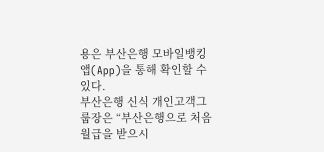용은 부산은행 모바일뱅킹 앱(App)을 통해 확인할 수 있다.
부산은행 신식 개인고객그룹장은 “부산은행으로 처음 월급을 받으시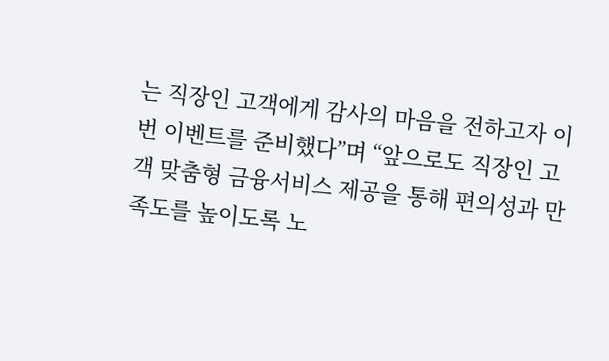는 직장인 고객에게 감사의 마음을 전하고자 이번 이벤트를 준비했다”며 “앞으로도 직장인 고객 맞춤형 금융서비스 제공을 통해 편의성과 만족도를 높이도록 노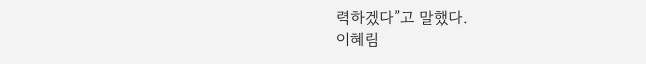력하겠다”고 말했다.
이혜림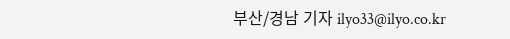부산/경남 기자 ilyo33@ilyo.co.kr